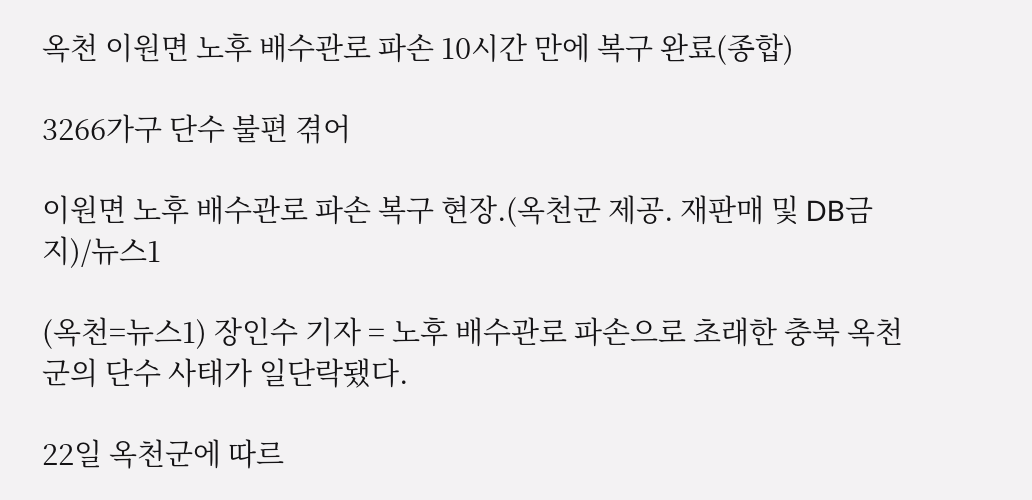옥천 이원면 노후 배수관로 파손 10시간 만에 복구 완료(종합)

3266가구 단수 불편 겪어

이원면 노후 배수관로 파손 복구 현장.(옥천군 제공. 재판매 및 DB금지)/뉴스1

(옥천=뉴스1) 장인수 기자 = 노후 배수관로 파손으로 초래한 충북 옥천군의 단수 사태가 일단락됐다.

22일 옥천군에 따르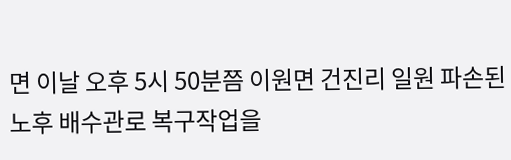면 이날 오후 5시 50분쯤 이원면 건진리 일원 파손된 노후 배수관로 복구작업을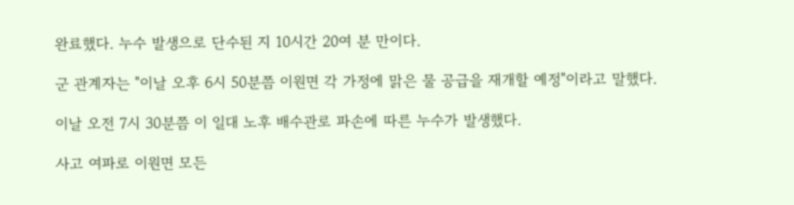완료했다. 누수 발생으로 단수된 지 10시간 20여 분 만이다.

군 관계자는 "이날 오후 6시 50분쯤 이원면 각 가정에 맑은 물 공급을 재개할 예정"이라고 말했다.

이날 오전 7시 30분쯤 이 일대 노후 배수관로 파손에 따른 누수가 발생했다.

사고 여파로 이원면 모든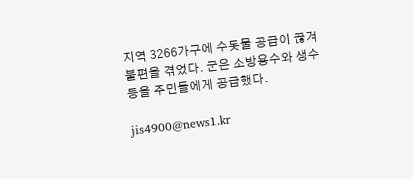지역 3266가구에 수돗물 공급이 끊겨 불편을 겪었다. 군은 소방용수와 생수 등을 주민들에게 공급했다.

jis4900@news1.kr